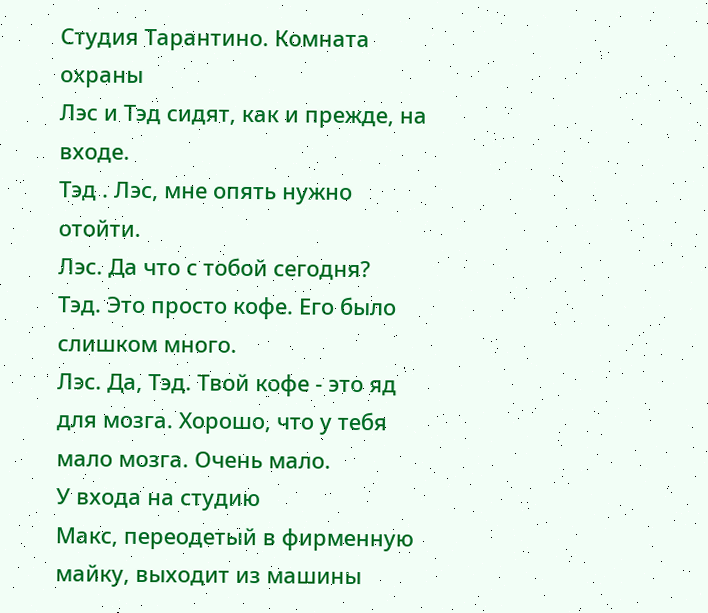Студия Тарантино. Комната охраны
Лэс и Тэд сидят, как и прежде, на входе.
Тэд . Лэс, мне опять нужно отойти.
Лэс. Да что с тобой сегодня?
Тэд. Это просто кофе. Его было слишком много.
Лэс. Да, Тэд. Твой кофе - это яд для мозга. Хорошо, что у тебя мало мозга. Очень мало.
У входа на студию
Макс, переодетый в фирменную майку, выходит из машины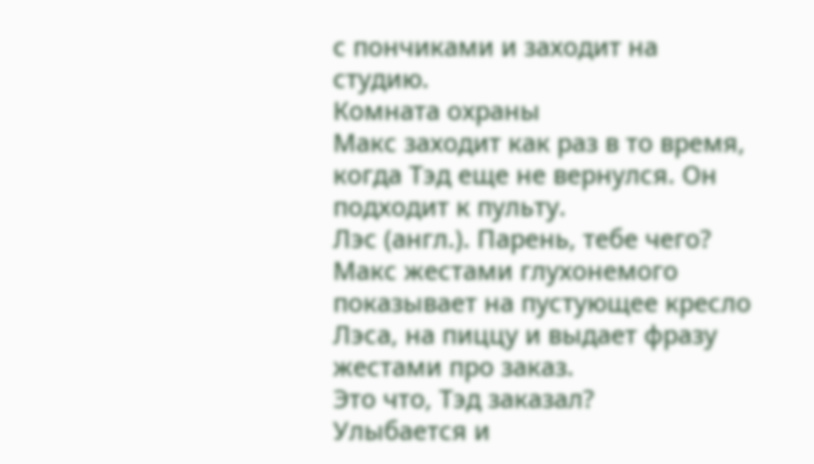с пончиками и заходит на студию.
Комната охраны
Макс заходит как раз в то время, когда Тэд еще не вернулся. Он подходит к пульту.
Лэс (англ.). Парень, тебе чего?
Макс жестами глухонемого показывает на пустующее кресло Лэса, на пиццу и выдает фразу жестами про заказ.
Это что, Тэд заказал?
Улыбается и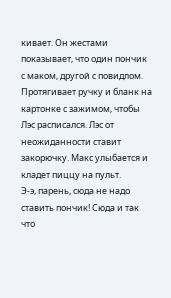кивает. Он жестами показывает, что один пончик с маком, другой с повидлом. Протягивает ручку и бланк на картонке с зажимом, чтобы Лэс расписался. Лэс от неожиданности ставит закорючку. Макс улыбается и кладет пиццу на пульт.
Э-э, парень, сюда не надо ставить пончик! Сюда и так что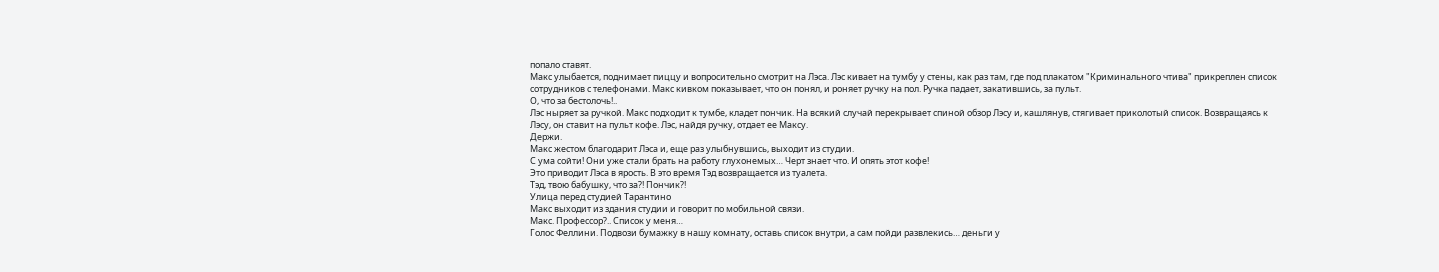попало ставят.
Макс улыбается, поднимает пиццу и вопросительно смотрит на Лэса. Лэс кивает на тумбу у стены, как раз там, где под плакатом "Криминального чтива" прикреплен список сотрудников с телефонами. Макс кивком показывает, что он понял, и роняет ручку на пол. Ручка падает, закатившись, за пульт.
О, что за бестолочь!..
Лэс ныряет за ручкой. Макс подходит к тумбе, кладет пончик. На всякий случай перекрывает спиной обзор Лэсу и, кашлянув, стягивает приколотый список. Возвращаясь к Лэсу, он ставит на пульт кофе. Лэс, найдя ручку, отдает ее Максу.
Держи.
Макс жестом благодарит Лэса и, еще раз улыбнувшись, выходит из студии.
С ума сойти! Они уже стали брать на работу глухонемых… Черт знает что. И опять этот кофе!
Это приводит Лэса в ярость. В это время Тэд возвращается из туалета.
Тэд, твою бабушку, что за?! Пончик?!
Улица перед студией Тарантино
Макс выходит из здания студии и говорит по мобильной связи.
Макс. Профессор?.. Список у меня…
Голос Феллини. Подвози бумажку в нашу комнату, оставь список внутри, а сам пойди развлекись… деньги у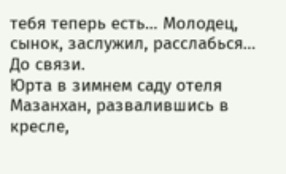тебя теперь есть… Молодец, сынок, заслужил, расслабься… До связи.
Юрта в зимнем саду отеля
Мазанхан, развалившись в кресле,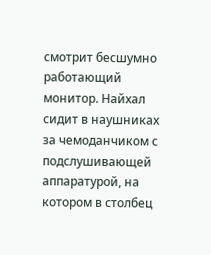смотрит бесшумно работающий монитор. Найхал сидит в наушниках за чемоданчиком с подслушивающей аппаратурой, на котором в столбец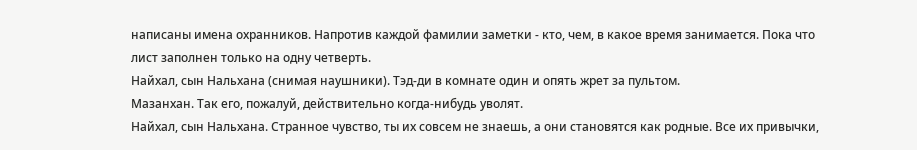написаны имена охранников. Напротив каждой фамилии заметки - кто, чем, в какое время занимается. Пока что лист заполнен только на одну четверть.
Найхал, сын Нальхана (снимая наушники). Тэд-ди в комнате один и опять жрет за пультом.
Мазанхан. Так его, пожалуй, действительно когда-нибудь уволят.
Найхал, сын Нальхана. Странное чувство, ты их совсем не знаешь, а они становятся как родные. Все их привычки,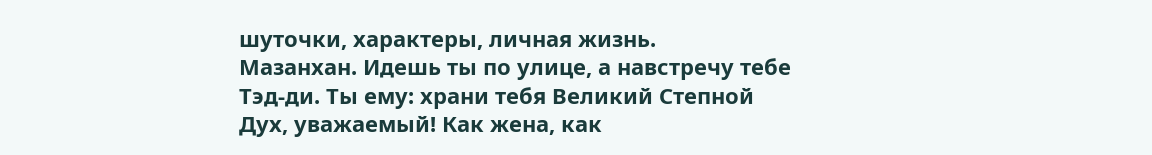шуточки, характеры, личная жизнь.
Мазанхан. Идешь ты по улице, а навстречу тебе Тэд-ди. Ты ему: храни тебя Великий Степной Дух, уважаемый! Как жена, как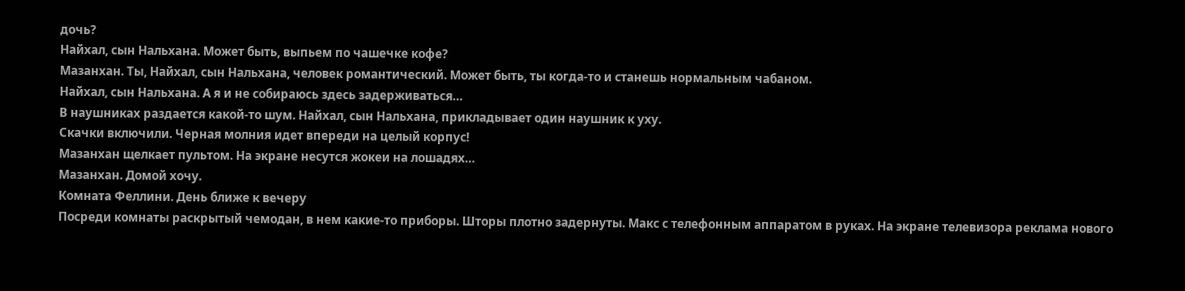дочь?
Найхал, сын Нальхана. Может быть, выпьем по чашечке кофе?
Мазанхан. Ты, Найхал, сын Нальхана, человек романтический. Может быть, ты когда-то и станешь нормальным чабаном.
Найхал, сын Нальхана. А я и не собираюсь здесь задерживаться…
В наушниках раздается какой-то шум. Найхал, сын Нальхана, прикладывает один наушник к уху.
Скачки включили. Черная молния идет впереди на целый корпус!
Мазанхан щелкает пультом. На экране несутся жокеи на лошадях…
Мазанхан. Домой хочу.
Комната Феллини. День ближе к вечеру
Посреди комнаты раскрытый чемодан, в нем какие-то приборы. Шторы плотно задернуты. Макс с телефонным аппаратом в руках. На экране телевизора реклама нового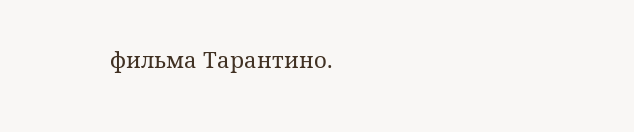фильма Тарантино.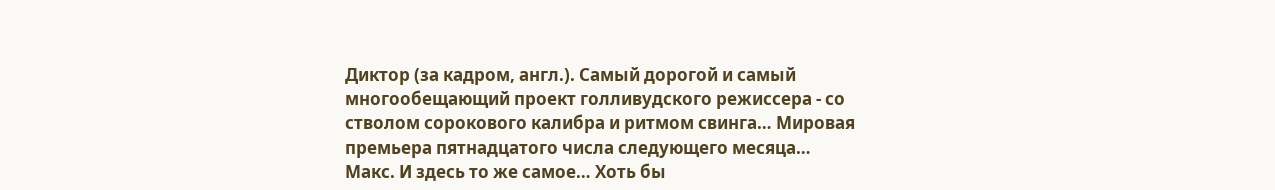Диктор (за кадром, англ.). Самый дорогой и самый многообещающий проект голливудского режиссера - со стволом сорокового калибра и ритмом свинга… Мировая премьера пятнадцатого числа следующего месяца…
Макс. И здесь то же самое… Хоть бы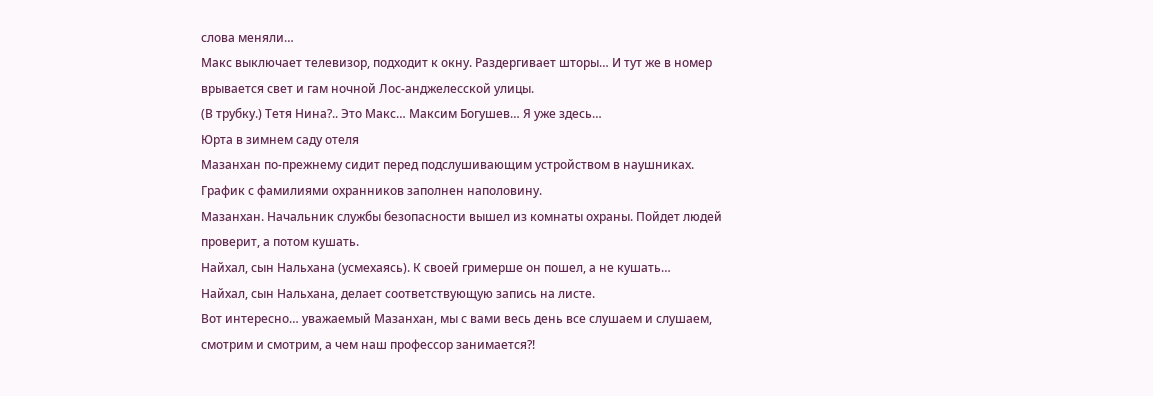слова меняли…
Макс выключает телевизор, подходит к окну. Раздергивает шторы… И тут же в номер врывается свет и гам ночной Лос-анджелесской улицы.
(В трубку.) Тетя Нина?.. Это Макс… Максим Богушев… Я уже здесь…
Юрта в зимнем саду отеля
Мазанхан по-прежнему сидит перед подслушивающим устройством в наушниках. График с фамилиями охранников заполнен наполовину.
Мазанхан. Начальник службы безопасности вышел из комнаты охраны. Пойдет людей проверит, а потом кушать.
Найхал, сын Нальхана (усмехаясь). К своей гримерше он пошел, а не кушать…
Найхал, сын Нальхана, делает соответствующую запись на листе.
Вот интересно… уважаемый Мазанхан, мы с вами весь день все слушаем и слушаем, смотрим и смотрим, а чем наш профессор занимается?!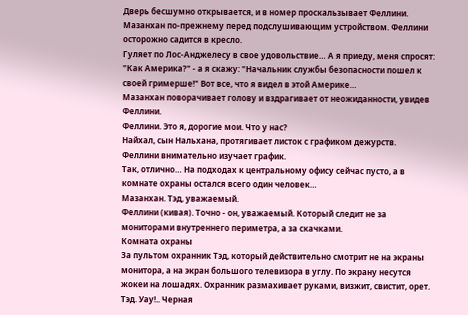Дверь бесшумно открывается, и в номер проскальзывает Феллини. Мазанхан по-прежнему перед подслушивающим устройством. Феллини осторожно садится в кресло.
Гуляет по Лос-Анджелесу в свое удовольствие… А я приеду, меня спросят: "Как Америка?" - а я скажу: "Начальник службы безопасности пошел к своей гримерше!" Вот все, что я видел в этой Америке…
Мазанхан поворачивает голову и вздрагивает от неожиданности, увидев Феллини.
Феллини. Это я, дорогие мои. Что у нас?
Найхал, сын Нальхана, протягивает листок с графиком дежурств. Феллини внимательно изучает график.
Так, отлично… На подходах к центральному офису сейчас пусто, а в комнате охраны остался всего один человек…
Мазанхан. Тэд, уважаемый.
Феллини (кивая). Точно - он, уважаемый. Который следит не за мониторами внутреннего периметра, а за скачками.
Комната охраны
За пультом охранник Тэд, который действительно смотрит не на экраны монитора, а на экран большого телевизора в углу. По экрану несутся жокеи на лошадях. Охранник размахивает руками, визжит, свистит, орет.
Тэд. Уау!.. Черная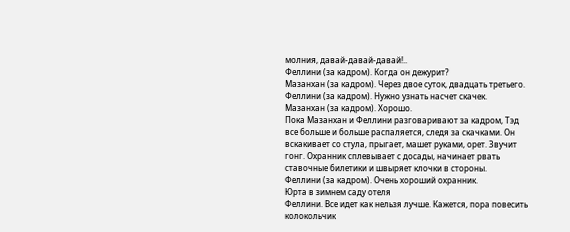молния, давай-давай-давай!..
Феллини (за кадром). Когда он дежурит?
Мазанхан (за кадром). Через двое суток, двадцать третьего.
Феллини (за кадром). Нужно узнать насчет скачек.
Мазанхан (за кадром). Хорошо.
Пока Мазанхан и Феллини разговаривают за кадром, Тэд все больше и больше распаляется, следя за скачками. Он вскакивает со стула, прыгает, машет руками, орет. Звучит гонг. Охранник сплевывает с досады, начинает рвать ставочные билетики и швыряет клочки в стороны.
Феллини (за кадром). Очень хороший охранник.
Юрта в зимнем саду отеля
Феллини. Все идет как нельзя лучше. Кажется, пора повесить колокольчик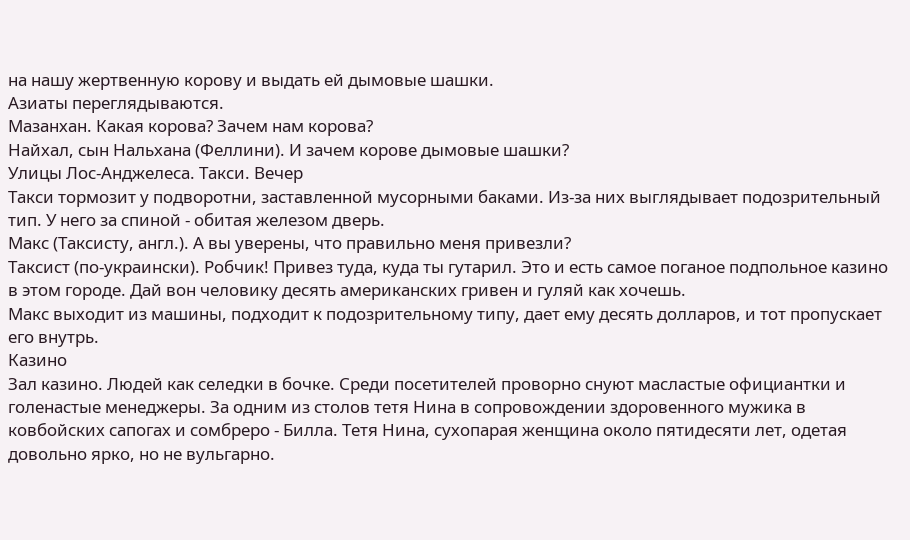на нашу жертвенную корову и выдать ей дымовые шашки.
Азиаты переглядываются.
Мазанхан. Какая корова? Зачем нам корова?
Найхал, сын Нальхана (Феллини). И зачем корове дымовые шашки?
Улицы Лос-Анджелеса. Такси. Вечер
Такси тормозит у подворотни, заставленной мусорными баками. Из-за них выглядывает подозрительный тип. У него за спиной - обитая железом дверь.
Макс (Таксисту, англ.). А вы уверены, что правильно меня привезли?
Таксист (по-украински). Робчик! Привез туда, куда ты гутарил. Это и есть самое поганое подпольное казино в этом городе. Дай вон человику десять американских гривен и гуляй как хочешь.
Макс выходит из машины, подходит к подозрительному типу, дает ему десять долларов, и тот пропускает его внутрь.
Казино
Зал казино. Людей как селедки в бочке. Среди посетителей проворно снуют масластые официантки и голенастые менеджеры. За одним из столов тетя Нина в сопровождении здоровенного мужика в ковбойских сапогах и сомбреро - Билла. Тетя Нина, сухопарая женщина около пятидесяти лет, одетая довольно ярко, но не вульгарно.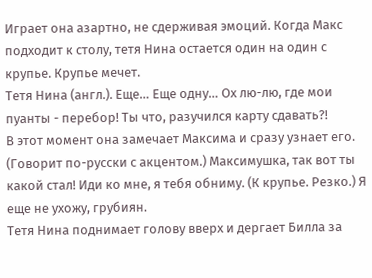Играет она азартно, не сдерживая эмоций. Когда Макс подходит к столу, тетя Нина остается один на один с крупье. Крупье мечет.
Тетя Нина (англ.). Еще… Еще одну… Ох лю-лю, где мои пуанты - перебор! Ты что, разучился карту сдавать?!
В этот момент она замечает Максима и сразу узнает его.
(Говорит по-русски с акцентом.) Максимушка, так вот ты какой стал! Иди ко мне, я тебя обниму. (К крупье. Резко.) Я еще не ухожу, грубиян.
Тетя Нина поднимает голову вверх и дергает Билла за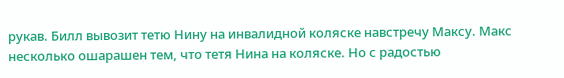рукав. Билл вывозит тетю Нину на инвалидной коляске навстречу Максу. Макс несколько ошарашен тем, что тетя Нина на коляске. Но с радостью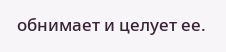обнимает и целует ее.